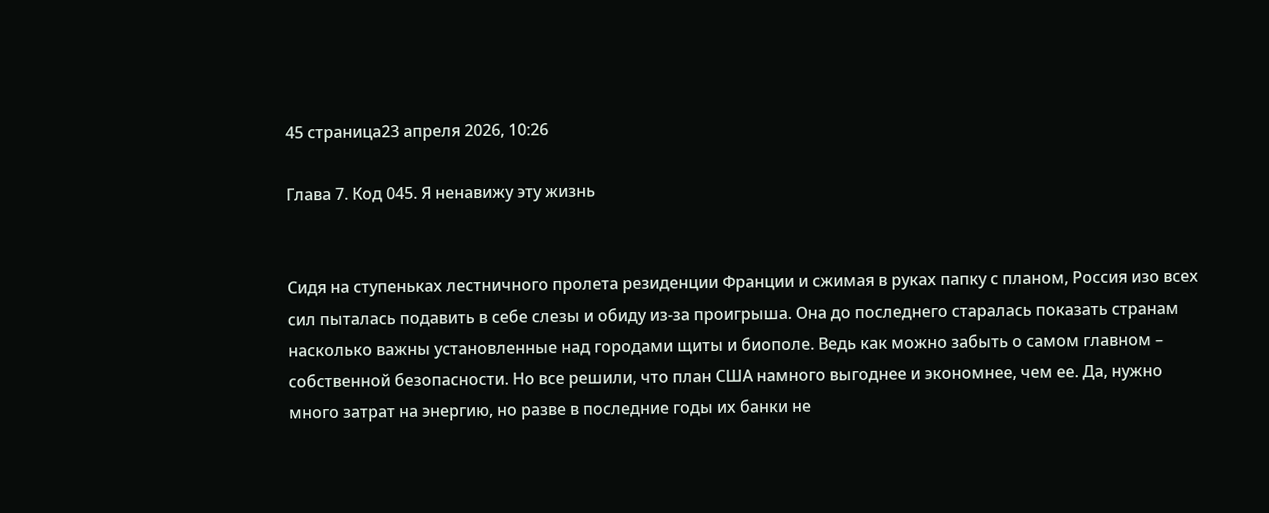45 страница23 апреля 2026, 10:26

Глава 7. Код 045. Я ненавижу эту жизнь


Сидя на ступеньках лестничного пролета резиденции Франции и сжимая в руках папку с планом, Россия изо всех сил пыталась подавить в себе слезы и обиду из-за проигрыша. Она до последнего старалась показать странам насколько важны установленные над городами щиты и биополе. Ведь как можно забыть о самом главном – собственной безопасности. Но все решили, что план США намного выгоднее и экономнее, чем ее. Да, нужно много затрат на энергию, но разве в последние годы их банки не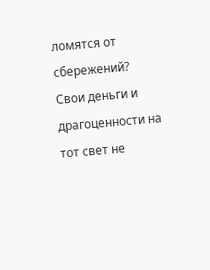ломятся от сбережений? Свои деньги и драгоценности на тот свет не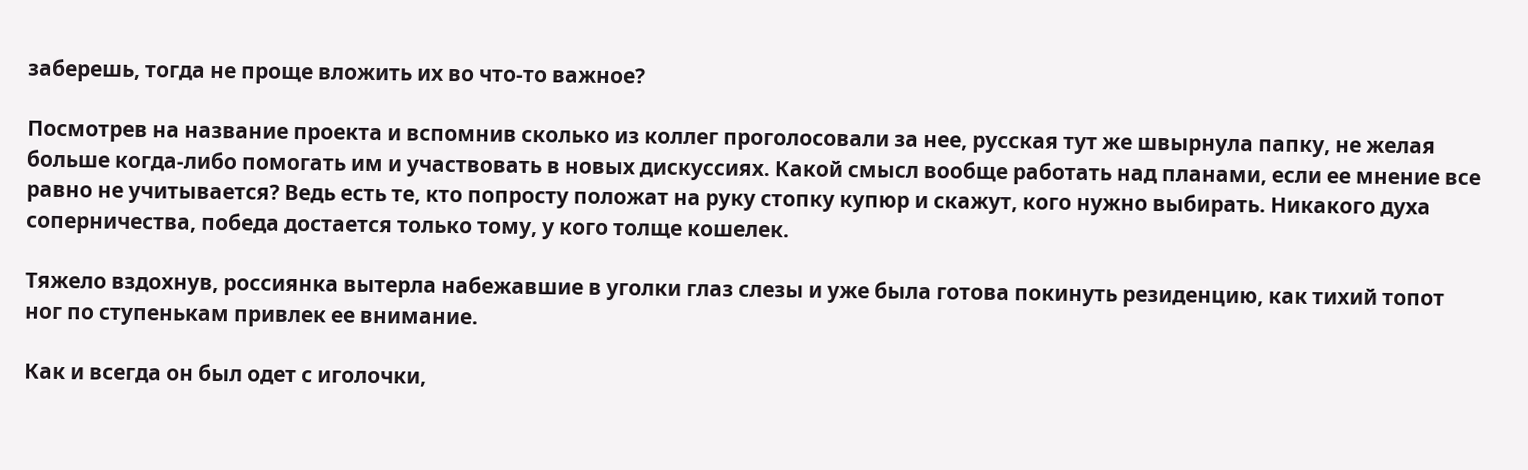заберешь, тогда не проще вложить их во что-то важное?

Посмотрев на название проекта и вспомнив сколько из коллег проголосовали за нее, русская тут же швырнула папку, не желая больше когда-либо помогать им и участвовать в новых дискуссиях. Какой смысл вообще работать над планами, если ее мнение все равно не учитывается? Ведь есть те, кто попросту положат на руку стопку купюр и скажут, кого нужно выбирать. Никакого духа соперничества, победа достается только тому, у кого толще кошелек.

Тяжело вздохнув, россиянка вытерла набежавшие в уголки глаз слезы и уже была готова покинуть резиденцию, как тихий топот ног по ступенькам привлек ее внимание.

Как и всегда он был одет с иголочки,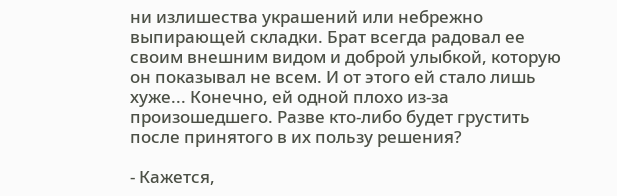ни излишества украшений или небрежно выпирающей складки. Брат всегда радовал ее своим внешним видом и доброй улыбкой, которую он показывал не всем. И от этого ей стало лишь хуже... Конечно, ей одной плохо из-за произошедшего. Разве кто-либо будет грустить после принятого в их пользу решения?

- Кажется,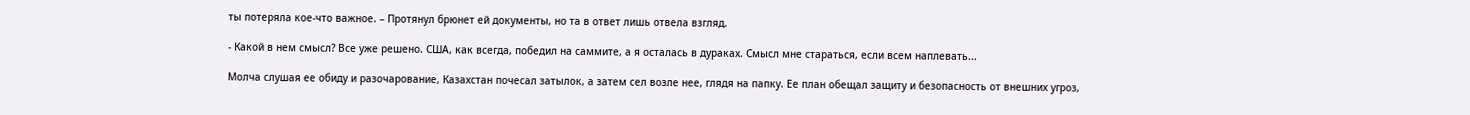ты потеряла кое-что важное. – Протянул брюнет ей документы, но та в ответ лишь отвела взгляд.

- Какой в нем смысл? Все уже решено. США, как всегда, победил на саммите, а я осталась в дураках. Смысл мне стараться, если всем наплевать...

Молча слушая ее обиду и разочарование, Казахстан почесал затылок, а затем сел возле нее, глядя на папку. Ее план обещал защиту и безопасность от внешних угроз,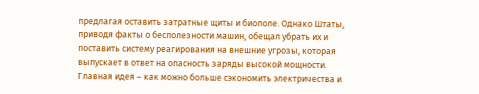предлагая оставить затратные щиты и биополе. Однако Штаты, приводя факты о бесполезности машин, обещал убрать их и поставить систему реагирования на внешние угрозы, которая выпускает в ответ на опасность заряды высокой мощности. Главная идея – как можно больше сэкономить электричества и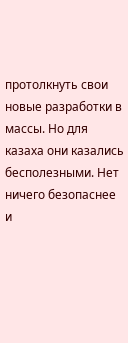протолкнуть свои новые разработки в массы. Но для казаха они казались бесполезными. Нет ничего безопаснее и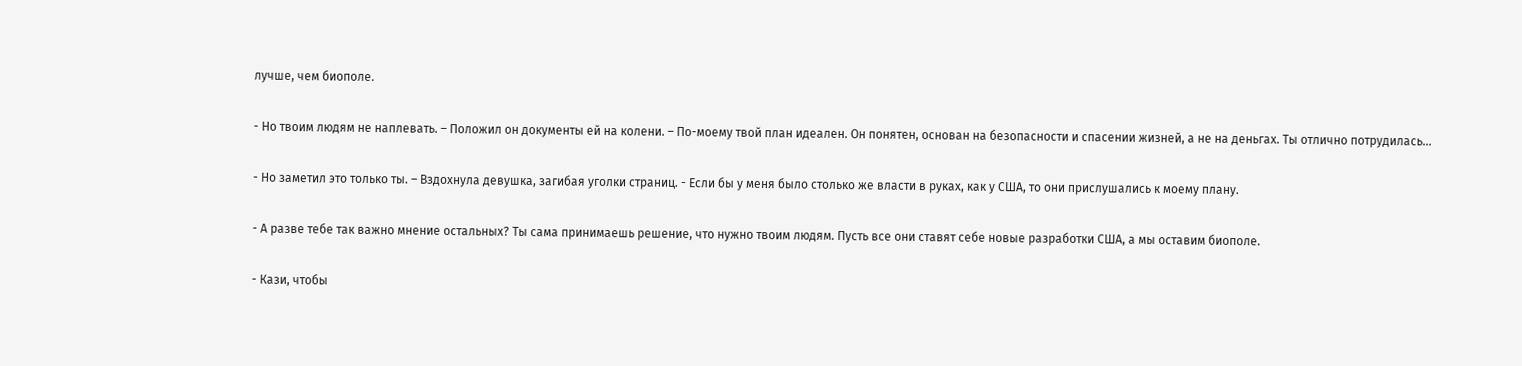лучше, чем биополе.

- Но твоим людям не наплевать. – Положил он документы ей на колени. – По-моему твой план идеален. Он понятен, основан на безопасности и спасении жизней, а не на деньгах. Ты отлично потрудилась...

- Но заметил это только ты. – Вздохнула девушка, загибая уголки страниц. - Если бы у меня было столько же власти в руках, как у США, то они прислушались к моему плану.

- А разве тебе так важно мнение остальных? Ты сама принимаешь решение, что нужно твоим людям. Пусть все они ставят себе новые разработки США, а мы оставим биополе.

- Кази, чтобы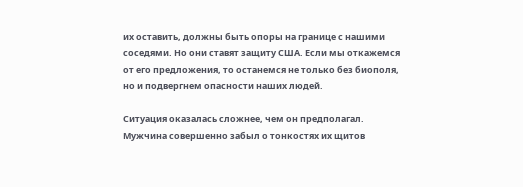их оставить, должны быть опоры на границе с нашими соседями. Но они ставят защиту США. Если мы откажемся от его предложения, то останемся не только без биополя, но и подвергнем опасности наших людей.

Ситуация оказалась сложнее, чем он предполагал. Мужчина совершенно забыл о тонкостях их щитов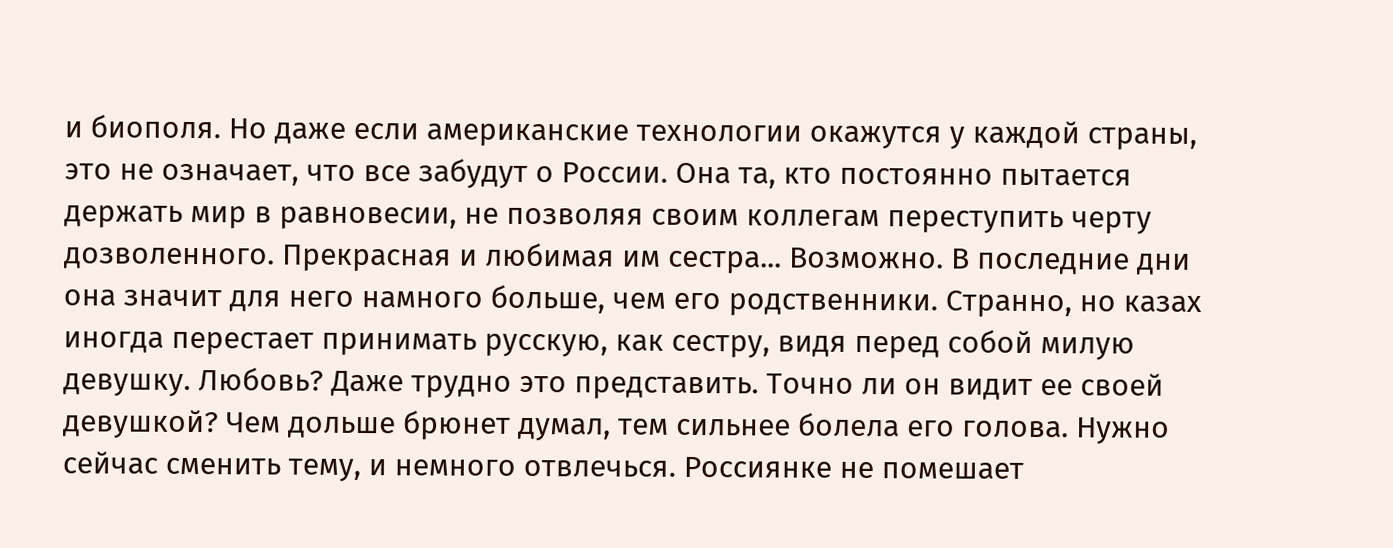и биополя. Но даже если американские технологии окажутся у каждой страны, это не означает, что все забудут о России. Она та, кто постоянно пытается держать мир в равновесии, не позволяя своим коллегам переступить черту дозволенного. Прекрасная и любимая им сестра... Возможно. В последние дни она значит для него намного больше, чем его родственники. Странно, но казах иногда перестает принимать русскую, как сестру, видя перед собой милую девушку. Любовь? Даже трудно это представить. Точно ли он видит ее своей девушкой? Чем дольше брюнет думал, тем сильнее болела его голова. Нужно сейчас сменить тему, и немного отвлечься. Россиянке не помешает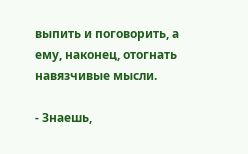выпить и поговорить, а ему, наконец, отогнать навязчивые мысли.

- Знаешь,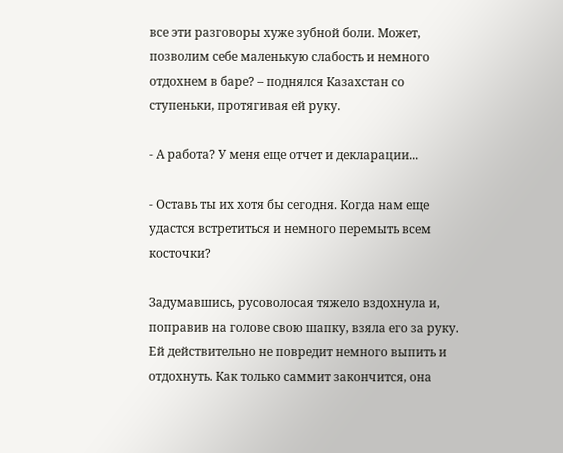все эти разговоры хуже зубной боли. Может, позволим себе маленькую слабость и немного отдохнем в баре? – поднялся Казахстан со ступеньки, протягивая ей руку.

- А работа? У меня еще отчет и декларации...

- Оставь ты их хотя бы сегодня. Когда нам еще удастся встретиться и немного перемыть всем косточки?

Задумавшись, русоволосая тяжело вздохнула и, поправив на голове свою шапку, взяла его за руку. Ей действительно не повредит немного выпить и отдохнуть. Как только саммит закончится, она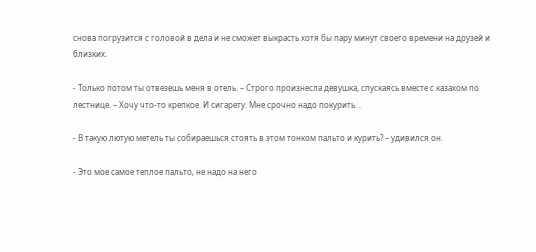снова погрузится с головой в дела и не сможет выкрасть хотя бы пару минут своего времени на друзей и близких.

- Только потом ты отвезешь меня в отель. – Строго произнесла девушка, спускаясь вместе с казахом по лестнице. – Хочу что-то крепкое. И сигарету. Мне срочно надо покурить...

- В такую лютую метель ты собираешься стоять в этом тонком пальто и курить? – удивился он.

- Это мое самое теплое пальто, не надо на него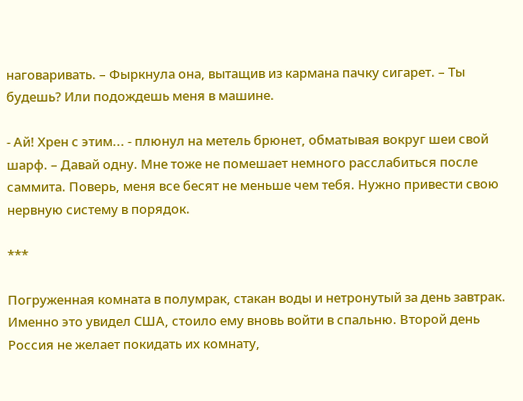наговаривать. – Фыркнула она, вытащив из кармана пачку сигарет. – Ты будешь? Или подождешь меня в машине.

- Ай! Хрен с этим... - плюнул на метель брюнет, обматывая вокруг шеи свой шарф. – Давай одну. Мне тоже не помешает немного расслабиться после саммита. Поверь, меня все бесят не меньше чем тебя. Нужно привести свою нервную систему в порядок.

***

Погруженная комната в полумрак, стакан воды и нетронутый за день завтрак. Именно это увидел США, стоило ему вновь войти в спальню. Второй день Россия не желает покидать их комнату,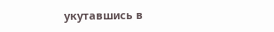укутавшись в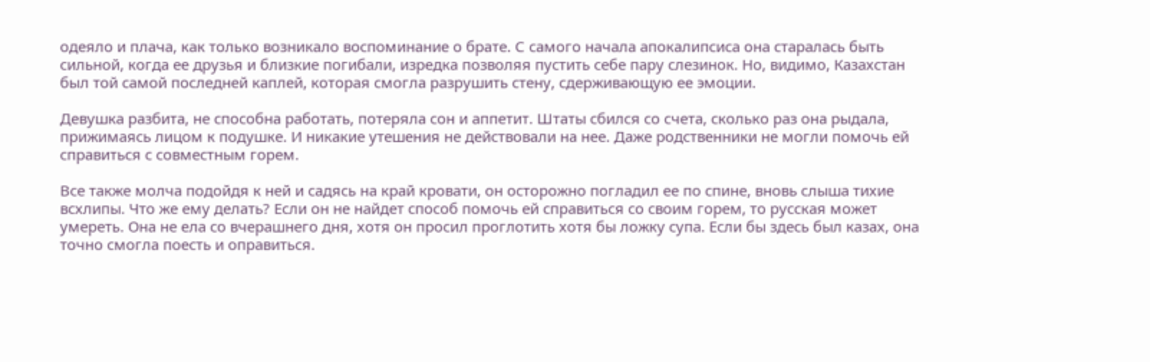одеяло и плача, как только возникало воспоминание о брате. С самого начала апокалипсиса она старалась быть сильной, когда ее друзья и близкие погибали, изредка позволяя пустить себе пару слезинок. Но, видимо, Казахстан был той самой последней каплей, которая смогла разрушить стену, сдерживающую ее эмоции.

Девушка разбита, не способна работать, потеряла сон и аппетит. Штаты сбился со счета, сколько раз она рыдала, прижимаясь лицом к подушке. И никакие утешения не действовали на нее. Даже родственники не могли помочь ей справиться с совместным горем.

Все также молча подойдя к ней и садясь на край кровати, он осторожно погладил ее по спине, вновь слыша тихие всхлипы. Что же ему делать? Если он не найдет способ помочь ей справиться со своим горем, то русская может умереть. Она не ела со вчерашнего дня, хотя он просил проглотить хотя бы ложку супа. Если бы здесь был казах, она точно смогла поесть и оправиться.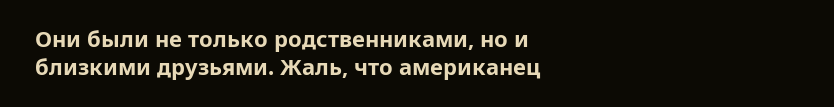Они были не только родственниками, но и близкими друзьями. Жаль, что американец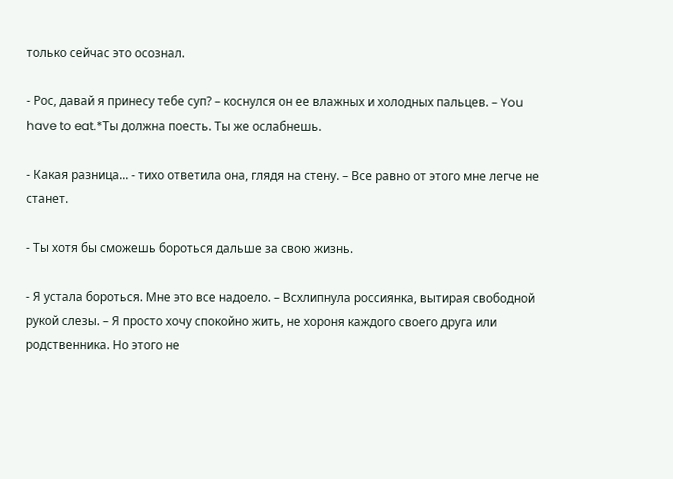только сейчас это осознал.

- Рос, давай я принесу тебе суп? – коснулся он ее влажных и холодных пальцев. – You have to eat.*Ты должна поесть. Ты же ослабнешь.

- Какая разница... - тихо ответила она, глядя на стену. – Все равно от этого мне легче не станет.

- Ты хотя бы сможешь бороться дальше за свою жизнь.

- Я устала бороться. Мне это все надоело. – Всхлипнула россиянка, вытирая свободной рукой слезы. – Я просто хочу спокойно жить, не хороня каждого своего друга или родственника. Но этого не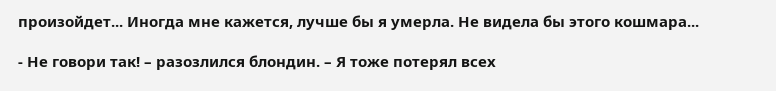произойдет... Иногда мне кажется, лучше бы я умерла. Не видела бы этого кошмара...

- Не говори так! – разозлился блондин. – Я тоже потерял всех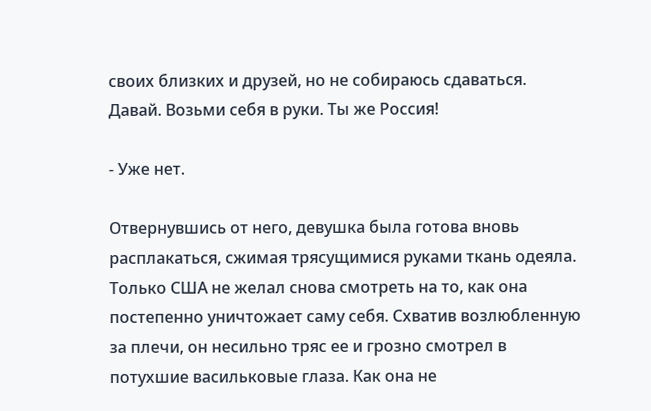своих близких и друзей, но не собираюсь сдаваться. Давай. Возьми себя в руки. Ты же Россия!

- Уже нет.

Отвернувшись от него, девушка была готова вновь расплакаться, сжимая трясущимися руками ткань одеяла. Только США не желал снова смотреть на то, как она постепенно уничтожает саму себя. Схватив возлюбленную за плечи, он несильно тряс ее и грозно смотрел в потухшие васильковые глаза. Как она не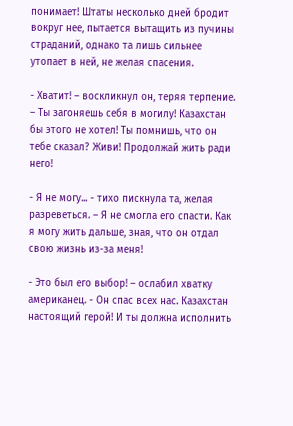понимает! Штаты несколько дней бродит вокруг нее, пытается вытащить из пучины страданий, однако та лишь сильнее утопает в ней, не желая спасения.

- Хватит! – воскликнул он, теряя терпение. – Ты загоняешь себя в могилу! Казахстан бы этого не хотел! Ты помнишь, что он тебе сказал? Живи! Продолжай жить ради него!

- Я не могу... - тихо пискнула та, желая разреветься. – Я не смогла его спасти. Как я могу жить дальше, зная, что он отдал свою жизнь из-за меня!

- Это был его выбор! – ослабил хватку американец. - Он спас всех нас. Казахстан настоящий герой! И ты должна исполнить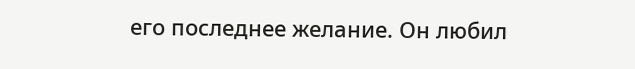его последнее желание. Он любил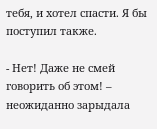тебя, и хотел спасти. Я бы поступил также.

- Нет! Даже не смей говорить об этом! – неожиданно зарыдала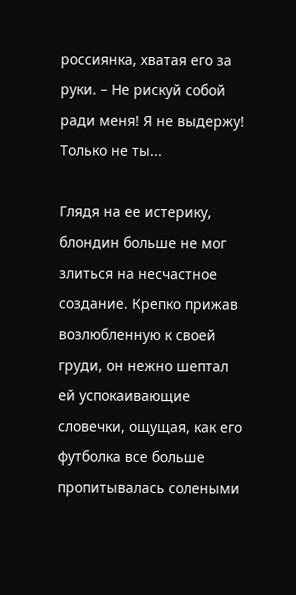россиянка, хватая его за руки. – Не рискуй собой ради меня! Я не выдержу! Только не ты...

Глядя на ее истерику, блондин больше не мог злиться на несчастное создание. Крепко прижав возлюбленную к своей груди, он нежно шептал ей успокаивающие словечки, ощущая, как его футболка все больше пропитывалась солеными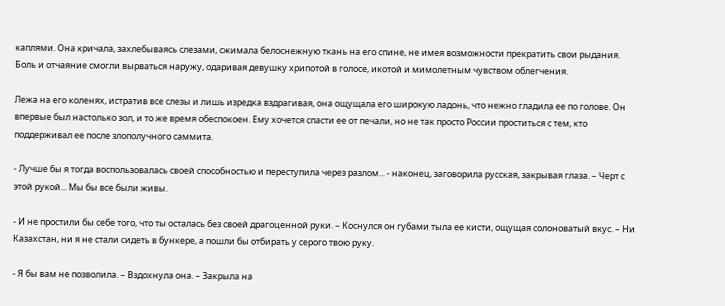каплями. Она кричала, захлебываясь слезами, сжимала белоснежную ткань на его спине, не имея возможности прекратить свои рыдания. Боль и отчаяние смогли вырваться наружу, одаривая девушку хрипотой в голосе, икотой и мимолетным чувством облегчения.

Лежа на его коленях, истратив все слезы и лишь изредка вздрагивая, она ощущала его широкую ладонь, что нежно гладила ее по голове. Он впервые был настолько зол, и то же время обеспокоен. Ему хочется спасти ее от печали, но не так просто России проститься с тем, кто поддерживал ее после злополучного саммита.

- Лучше бы я тогда воспользовалась своей способностью и переступила через разлом... - наконец, заговорила русская, закрывая глаза. – Черт с этой рукой... Мы бы все были живы.

- И не простили бы себе того, что ты осталась без своей драгоценной руки. – Коснулся он губами тыла ее кисти, ощущая солоноватый вкус. – Ни Казахстан, ни я не стали сидеть в бункере, а пошли бы отбирать у серого твою руку.

- Я бы вам не позволила. – Вздохнула она. – Закрыла на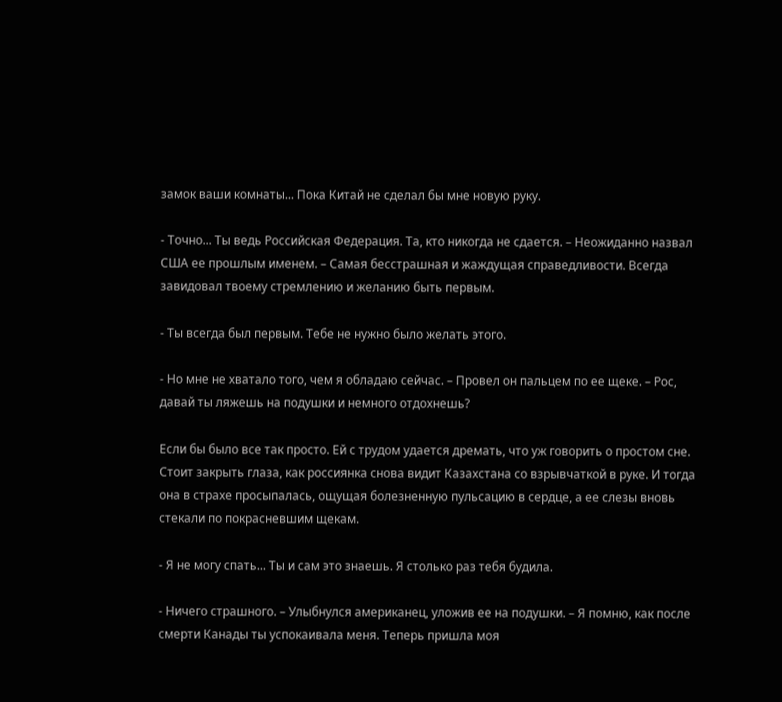замок ваши комнаты... Пока Китай не сделал бы мне новую руку.

- Точно... Ты ведь Российская Федерация. Та, кто никогда не сдается. – Неожиданно назвал США ее прошлым именем. – Самая бесстрашная и жаждущая справедливости. Всегда завидовал твоему стремлению и желанию быть первым.

- Ты всегда был первым. Тебе не нужно было желать этого.

- Но мне не хватало того, чем я обладаю сейчас. – Провел он пальцем по ее щеке. – Рос, давай ты ляжешь на подушки и немного отдохнешь?

Если бы было все так просто. Ей с трудом удается дремать, что уж говорить о простом сне. Стоит закрыть глаза, как россиянка снова видит Казахстана со взрывчаткой в руке. И тогда она в страхе просыпалась, ощущая болезненную пульсацию в сердце, а ее слезы вновь стекали по покрасневшим щекам.

- Я не могу спать... Ты и сам это знаешь. Я столько раз тебя будила.

- Ничего страшного. – Улыбнулся американец, уложив ее на подушки. – Я помню, как после смерти Канады ты успокаивала меня. Теперь пришла моя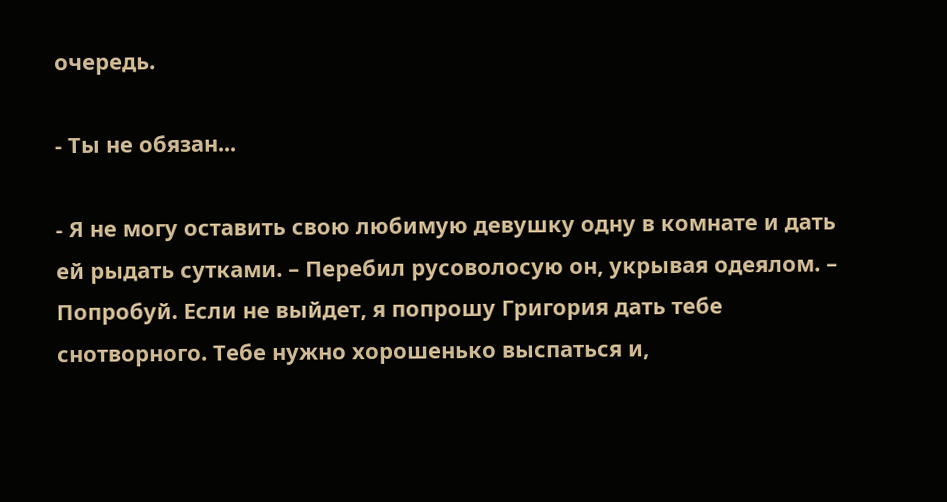очередь.

- Ты не обязан...

- Я не могу оставить свою любимую девушку одну в комнате и дать ей рыдать сутками. – Перебил русоволосую он, укрывая одеялом. – Попробуй. Если не выйдет, я попрошу Григория дать тебе снотворного. Тебе нужно хорошенько выспаться и,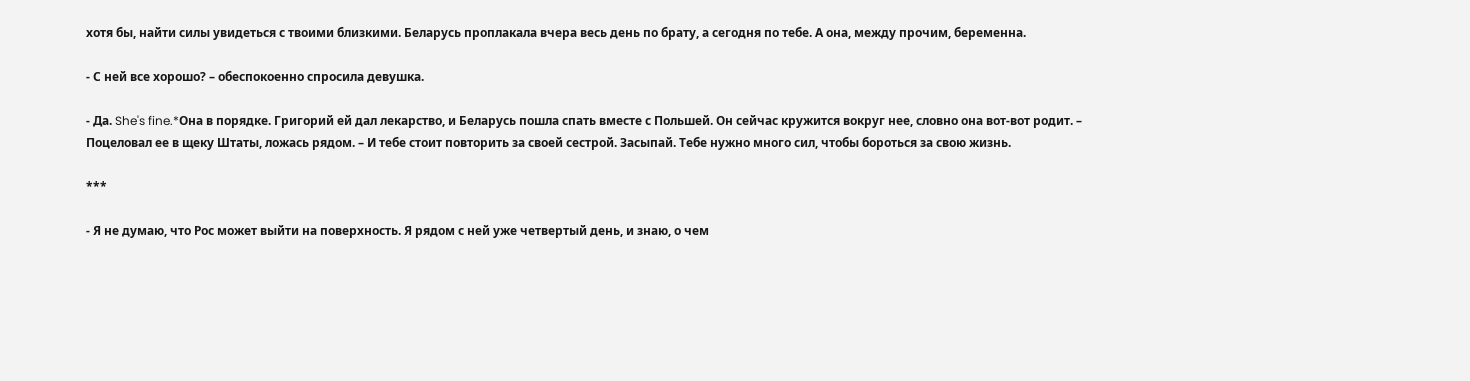хотя бы, найти силы увидеться с твоими близкими. Беларусь проплакала вчера весь день по брату, а сегодня по тебе. А она, между прочим, беременна.

- С ней все хорошо? – обеспокоенно спросила девушка.

- Да. She's fine.*Она в порядке. Григорий ей дал лекарство, и Беларусь пошла спать вместе с Польшей. Он сейчас кружится вокруг нее, словно она вот-вот родит. – Поцеловал ее в щеку Штаты, ложась рядом. – И тебе стоит повторить за своей сестрой. Засыпай. Тебе нужно много сил, чтобы бороться за свою жизнь.

***

- Я не думаю, что Рос может выйти на поверхность. Я рядом с ней уже четвертый день, и знаю, о чем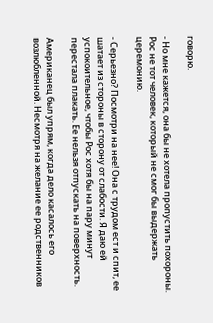говорю.

- Но мне кажется, она бы не хотела пропустить похороны. Рос не тот человек, который не смог бы выдержать церемонию.

- Серьезно? Посмотри на нее! Она с трудом ест и спит, ее шатает из стороны в сторону от слабости. Я даю ей успокоительное, чтобы Рос хотя бы на пару минут перестала плакать. Ее нельзя отпускать на поверхность.

Американец был упрям, когда дело касалось его возлюбленной. Несмотря на желание ее родственников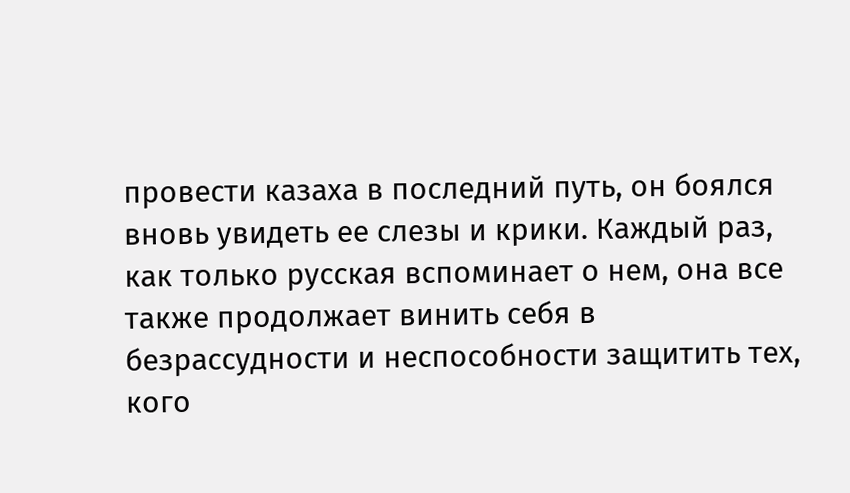провести казаха в последний путь, он боялся вновь увидеть ее слезы и крики. Каждый раз, как только русская вспоминает о нем, она все также продолжает винить себя в безрассудности и неспособности защитить тех, кого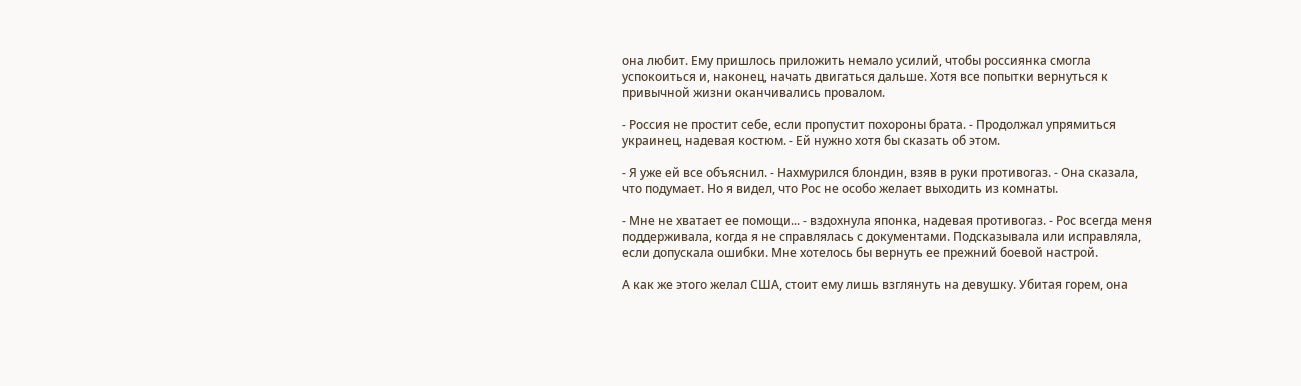она любит. Ему пришлось приложить немало усилий, чтобы россиянка смогла успокоиться и, наконец, начать двигаться дальше. Хотя все попытки вернуться к привычной жизни оканчивались провалом.

- Россия не простит себе, если пропустит похороны брата. - Продолжал упрямиться украинец, надевая костюм. - Ей нужно хотя бы сказать об этом.

- Я уже ей все объяснил. - Нахмурился блондин, взяв в руки противогаз. - Она сказала, что подумает. Но я видел, что Рос не особо желает выходить из комнаты.

- Мне не хватает ее помощи... - вздохнула японка, надевая противогаз. - Рос всегда меня поддерживала, когда я не справлялась с документами. Подсказывала или исправляла, если допускала ошибки. Мне хотелось бы вернуть ее прежний боевой настрой.

А как же этого желал США, стоит ему лишь взглянуть на девушку. Убитая горем, она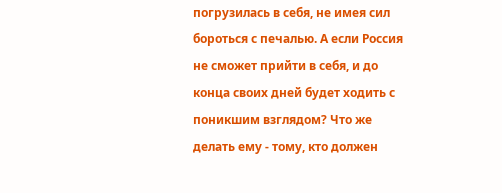погрузилась в себя, не имея сил бороться с печалью. А если Россия не сможет прийти в себя, и до конца своих дней будет ходить с поникшим взглядом? Что же делать ему - тому, кто должен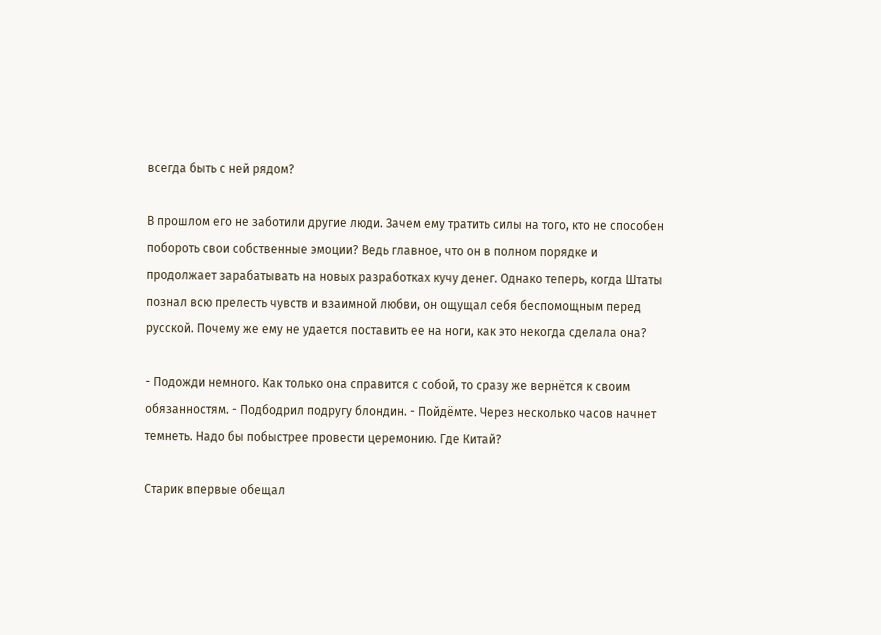всегда быть с ней рядом?

В прошлом его не заботили другие люди. Зачем ему тратить силы на того, кто не способен побороть свои собственные эмоции? Ведь главное, что он в полном порядке и продолжает зарабатывать на новых разработках кучу денег. Однако теперь, когда Штаты познал всю прелесть чувств и взаимной любви, он ощущал себя беспомощным перед русской. Почему же ему не удается поставить ее на ноги, как это некогда сделала она?

- Подожди немного. Как только она справится с собой, то сразу же вернётся к своим обязанностям. - Подбодрил подругу блондин. - Пойдёмте. Через несколько часов начнет темнеть. Надо бы побыстрее провести церемонию. Где Китай?

Старик впервые обещал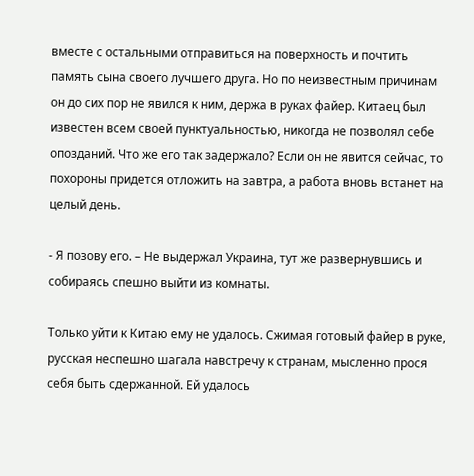вместе с остальными отправиться на поверхность и почтить память сына своего лучшего друга. Но по неизвестным причинам он до сих пор не явился к ним, держа в руках файер. Китаец был известен всем своей пунктуальностью, никогда не позволял себе опозданий. Что же его так задержало? Если он не явится сейчас, то похороны придется отложить на завтра, а работа вновь встанет на целый день.

- Я позову его. – Не выдержал Украина, тут же развернувшись и собираясь спешно выйти из комнаты.

Только уйти к Китаю ему не удалось. Сжимая готовый файер в руке, русская неспешно шагала навстречу к странам, мысленно прося себя быть сдержанной. Ей удалось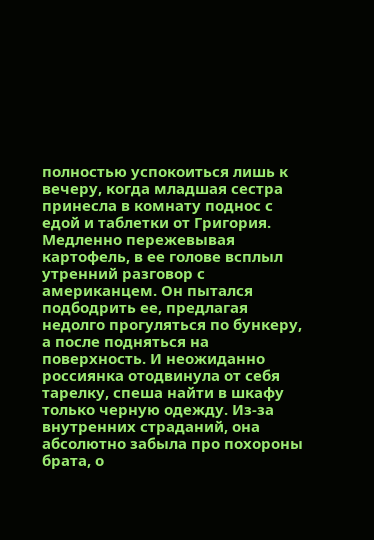полностью успокоиться лишь к вечеру, когда младшая сестра принесла в комнату поднос с едой и таблетки от Григория. Медленно пережевывая картофель, в ее голове всплыл утренний разговор с американцем. Он пытался подбодрить ее, предлагая недолго прогуляться по бункеру, а после подняться на поверхность. И неожиданно россиянка отодвинула от себя тарелку, спеша найти в шкафу только черную одежду. Из-за внутренних страданий, она абсолютно забыла про похороны брата, о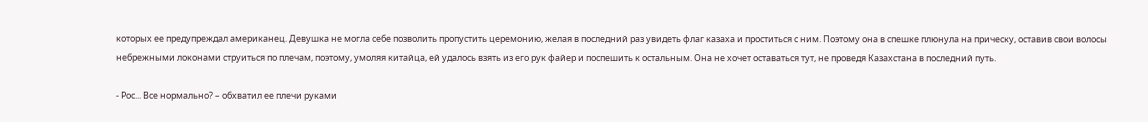которых ее предупреждал американец. Девушка не могла себе позволить пропустить церемонию, желая в последний раз увидеть флаг казаха и проститься с ним. Поэтому она в спешке плюнула на прическу, оставив свои волосы небрежными локонами струиться по плечам, поэтому, умоляя китайца, ей удалось взять из его рук файер и поспешить к остальным. Она не хочет оставаться тут, не проведя Казахстана в последний путь.

- Рос... Все нормально? – обхватил ее плечи руками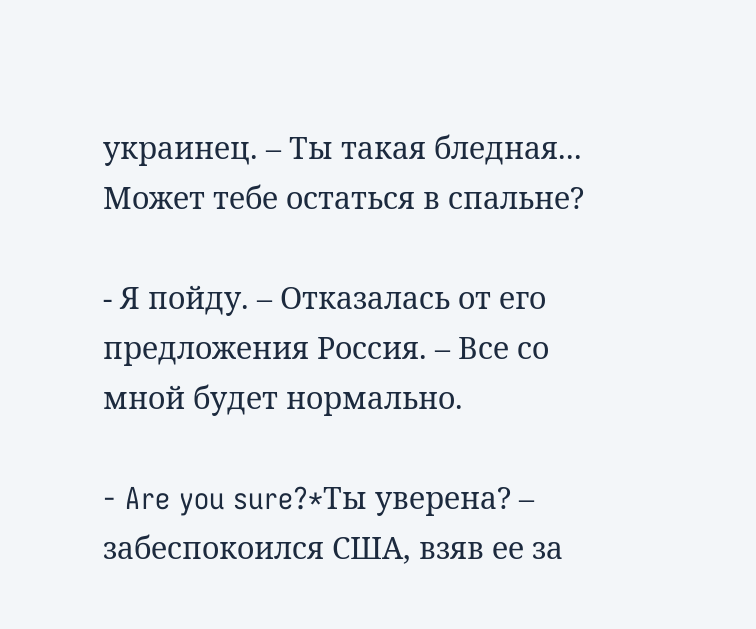украинец. – Ты такая бледная... Может тебе остаться в спальне?

- Я пойду. – Отказалась от его предложения Россия. – Все со мной будет нормально.

- Are you sure?*Ты уверена? – забеспокоился США, взяв ее за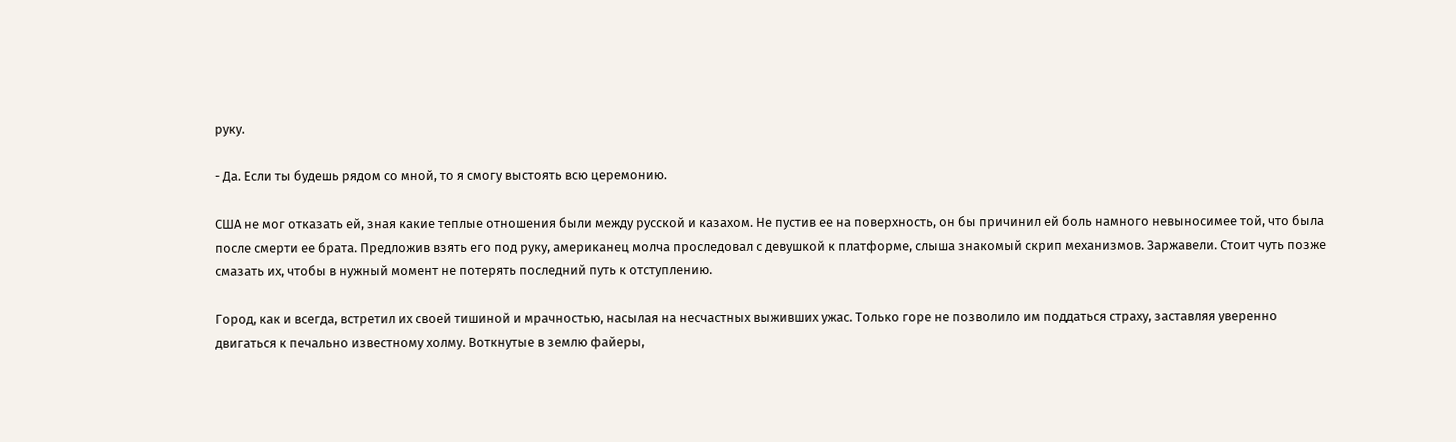руку.

- Да. Если ты будешь рядом со мной, то я смогу выстоять всю церемонию.

США не мог отказать ей, зная какие теплые отношения были между русской и казахом. Не пустив ее на поверхность, он бы причинил ей боль намного невыносимее той, что была после смерти ее брата. Предложив взять его под руку, американец молча проследовал с девушкой к платформе, слыша знакомый скрип механизмов. Заржавели. Стоит чуть позже смазать их, чтобы в нужный момент не потерять последний путь к отступлению.

Город, как и всегда, встретил их своей тишиной и мрачностью, насылая на несчастных выживших ужас. Только горе не позволило им поддаться страху, заставляя уверенно двигаться к печально известному холму. Воткнутые в землю файеры,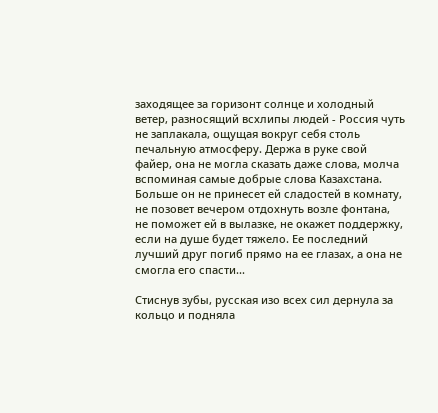заходящее за горизонт солнце и холодный ветер, разносящий всхлипы людей - Россия чуть не заплакала, ощущая вокруг себя столь печальную атмосферу. Держа в руке свой файер, она не могла сказать даже слова, молча вспоминая самые добрые слова Казахстана. Больше он не принесет ей сладостей в комнату, не позовет вечером отдохнуть возле фонтана, не поможет ей в вылазке, не окажет поддержку, если на душе будет тяжело. Ее последний лучший друг погиб прямо на ее глазах, а она не смогла его спасти...

Стиснув зубы, русская изо всех сил дернула за кольцо и подняла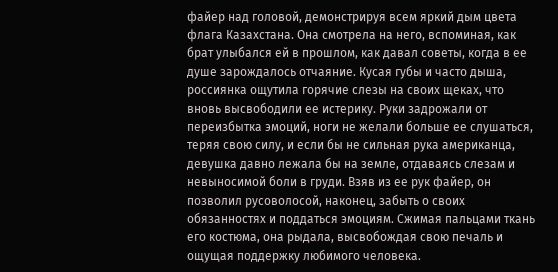файер над головой, демонстрируя всем яркий дым цвета флага Казахстана. Она смотрела на него, вспоминая, как брат улыбался ей в прошлом, как давал советы, когда в ее душе зарождалось отчаяние. Кусая губы и часто дыша, россиянка ощутила горячие слезы на своих щеках, что вновь высвободили ее истерику. Руки задрожали от переизбытка эмоций, ноги не желали больше ее слушаться, теряя свою силу, и если бы не сильная рука американца, девушка давно лежала бы на земле, отдаваясь слезам и невыносимой боли в груди. Взяв из ее рук файер, он позволил русоволосой, наконец, забыть о своих обязанностях и поддаться эмоциям. Сжимая пальцами ткань его костюма, она рыдала, высвобождая свою печаль и ощущая поддержку любимого человека.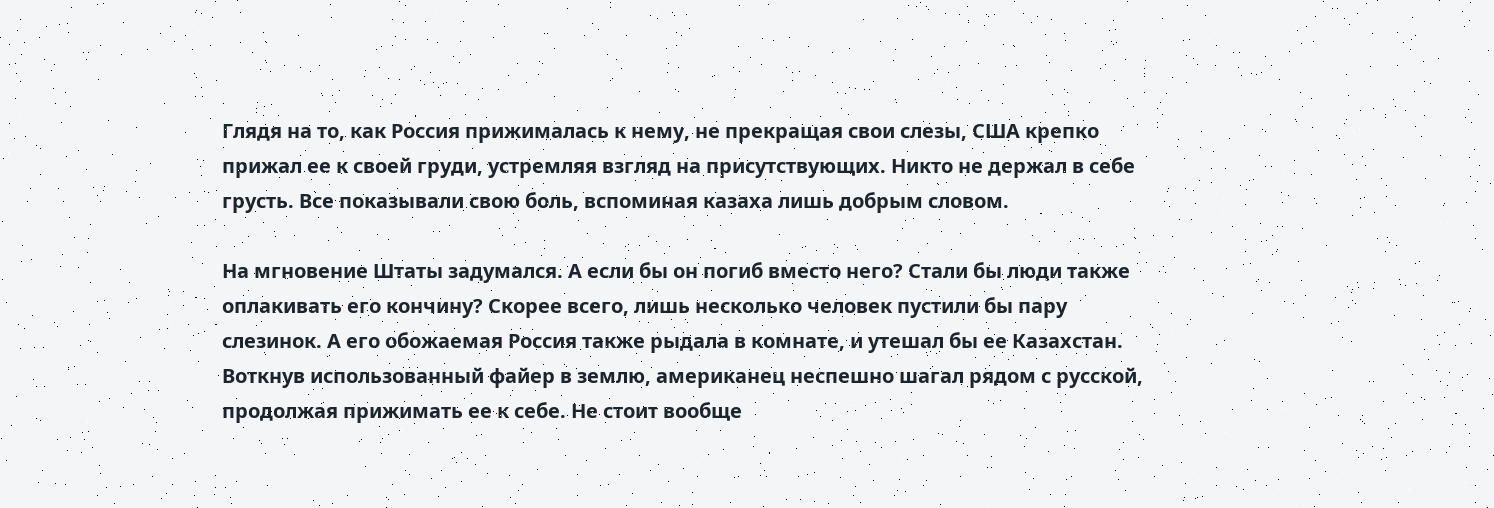Глядя на то, как Россия прижималась к нему, не прекращая свои слезы, США крепко прижал ее к своей груди, устремляя взгляд на присутствующих. Никто не держал в себе грусть. Все показывали свою боль, вспоминая казаха лишь добрым словом.

На мгновение Штаты задумался. А если бы он погиб вместо него? Стали бы люди также оплакивать его кончину? Скорее всего, лишь несколько человек пустили бы пару слезинок. А его обожаемая Россия также рыдала в комнате, и утешал бы ее Казахстан. Воткнув использованный файер в землю, американец неспешно шагал рядом с русской, продолжая прижимать ее к себе. Не стоит вообще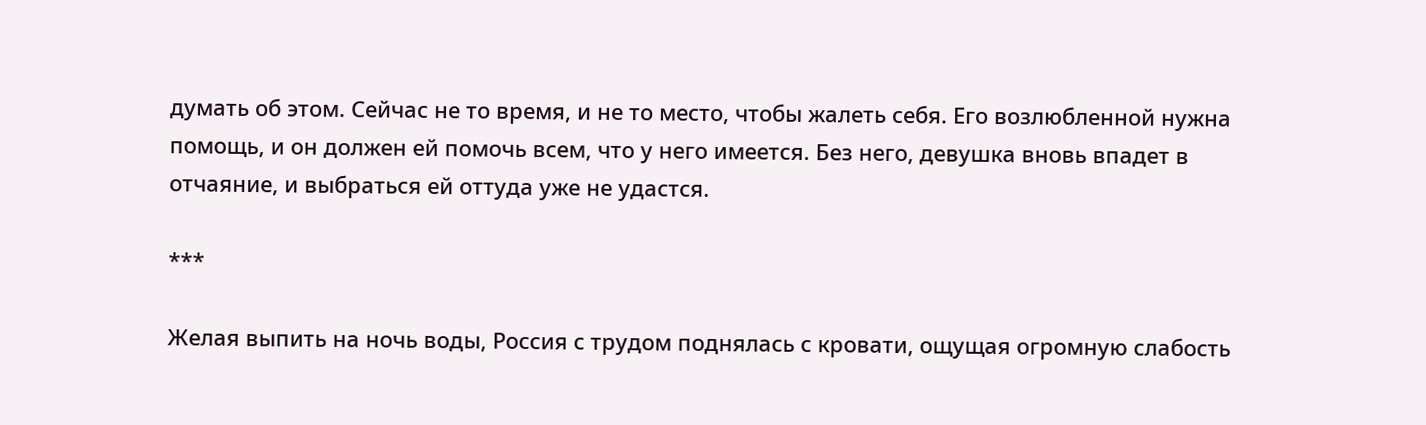думать об этом. Сейчас не то время, и не то место, чтобы жалеть себя. Его возлюбленной нужна помощь, и он должен ей помочь всем, что у него имеется. Без него, девушка вновь впадет в отчаяние, и выбраться ей оттуда уже не удастся.

***

Желая выпить на ночь воды, Россия с трудом поднялась с кровати, ощущая огромную слабость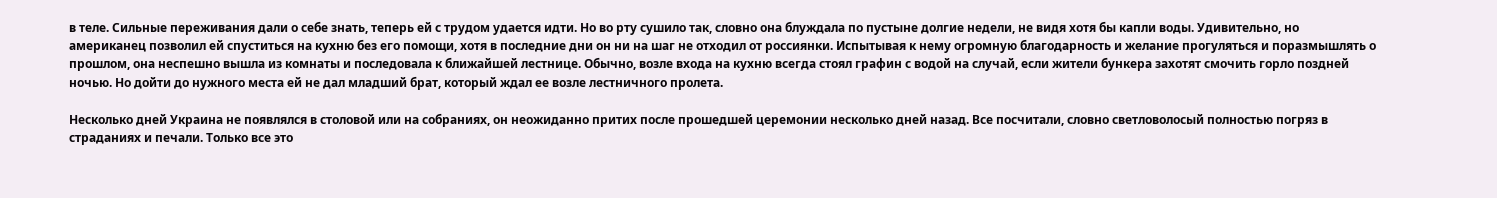в теле. Сильные переживания дали о себе знать, теперь ей с трудом удается идти. Но во рту сушило так, словно она блуждала по пустыне долгие недели, не видя хотя бы капли воды. Удивительно, но американец позволил ей спуститься на кухню без его помощи, хотя в последние дни он ни на шаг не отходил от россиянки. Испытывая к нему огромную благодарность и желание прогуляться и поразмышлять о прошлом, она неспешно вышла из комнаты и последовала к ближайшей лестнице. Обычно, возле входа на кухню всегда стоял графин с водой на случай, если жители бункера захотят смочить горло поздней ночью. Но дойти до нужного места ей не дал младший брат, который ждал ее возле лестничного пролета.

Несколько дней Украина не появлялся в столовой или на собраниях, он неожиданно притих после прошедшей церемонии несколько дней назад. Все посчитали, словно светловолосый полностью погряз в страданиях и печали. Только все это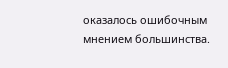оказалось ошибочным мнением большинства.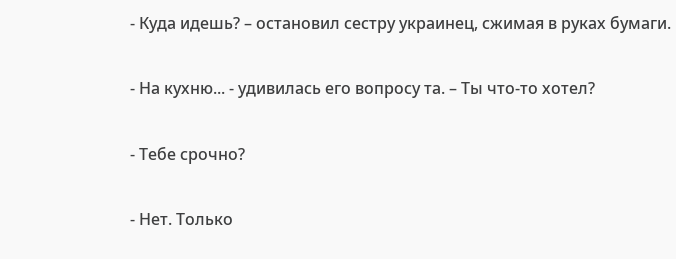- Куда идешь? – остановил сестру украинец, сжимая в руках бумаги.

- На кухню... - удивилась его вопросу та. – Ты что-то хотел?

- Тебе срочно?

- Нет. Только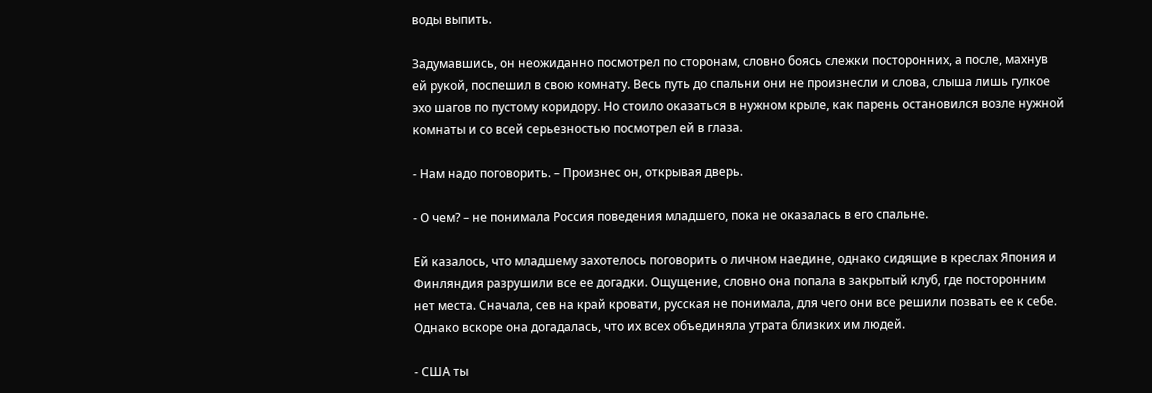воды выпить.

Задумавшись, он неожиданно посмотрел по сторонам, словно боясь слежки посторонних, а после, махнув ей рукой, поспешил в свою комнату. Весь путь до спальни они не произнесли и слова, слыша лишь гулкое эхо шагов по пустому коридору. Но стоило оказаться в нужном крыле, как парень остановился возле нужной комнаты и со всей серьезностью посмотрел ей в глаза.

- Нам надо поговорить. – Произнес он, открывая дверь.

- О чем? – не понимала Россия поведения младшего, пока не оказалась в его спальне.

Ей казалось, что младшему захотелось поговорить о личном наедине, однако сидящие в креслах Япония и Финляндия разрушили все ее догадки. Ощущение, словно она попала в закрытый клуб, где посторонним нет места. Сначала, сев на край кровати, русская не понимала, для чего они все решили позвать ее к себе. Однако вскоре она догадалась, что их всех объединяла утрата близких им людей.

- США ты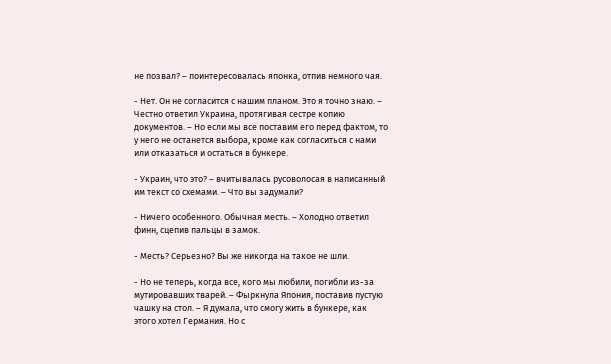не позвал? – поинтересовалась японка, отпив немного чая.

- Нет. Он не согласится с нашим планом. Это я точно знаю. – Честно ответил Украина, протягивая сестре копию документов. – Но если мы все поставим его перед фактом, то у него не останется выбора, кроме как согласиться с нами или отказаться и остаться в бункере.

- Украин, что это? – вчитывалась русоволосая в написанный им текст со схемами. – Что вы задумали?

- Ничего особенного. Обычная месть. – Холодно ответил финн, сцепив пальцы в замок.

- Месть? Серьезно? Вы же никогда на такое не шли.

- Но не теперь, когда все, кого мы любили, погибли из-за мутировавших тварей. – Фыркнула Япония, поставив пустую чашку на стол. – Я думала, что смогу жить в бункере, как этого хотел Германия. Но с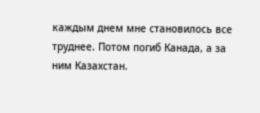каждым днем мне становилось все труднее. Потом погиб Канада, а за ним Казахстан.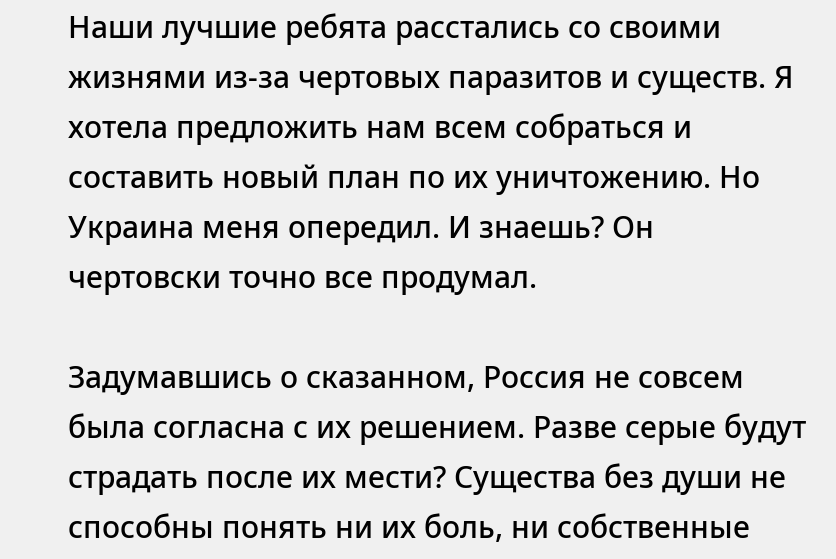Наши лучшие ребята расстались со своими жизнями из-за чертовых паразитов и существ. Я хотела предложить нам всем собраться и составить новый план по их уничтожению. Но Украина меня опередил. И знаешь? Он чертовски точно все продумал.

Задумавшись о сказанном, Россия не совсем была согласна с их решением. Разве серые будут страдать после их мести? Существа без души не способны понять ни их боль, ни собственные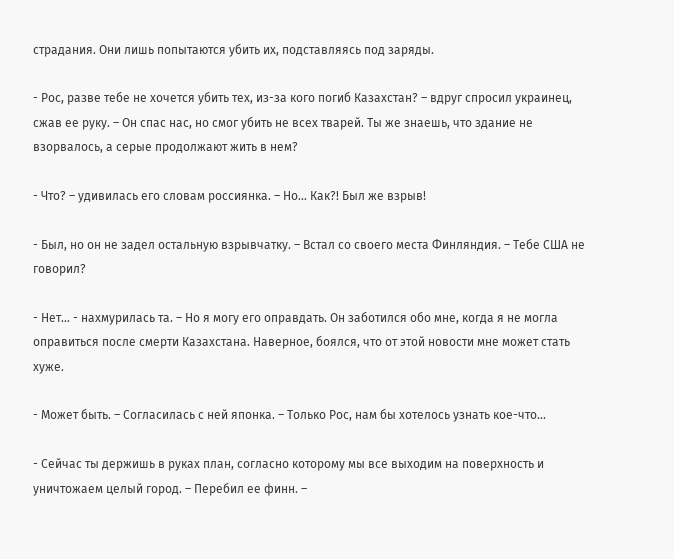страдания. Они лишь попытаются убить их, подставляясь под заряды.

- Рос, разве тебе не хочется убить тех, из-за кого погиб Казахстан? – вдруг спросил украинец, сжав ее руку. – Он спас нас, но смог убить не всех тварей. Ты же знаешь, что здание не взорвалось, а серые продолжают жить в нем?

- Что? – удивилась его словам россиянка. – Но... Как?! Был же взрыв!

- Был, но он не задел остальную взрывчатку. – Встал со своего места Финляндия. – Тебе США не говорил?

- Нет... - нахмурилась та. – Но я могу его оправдать. Он заботился обо мне, когда я не могла оправиться после смерти Казахстана. Наверное, боялся, что от этой новости мне может стать хуже.

- Может быть. – Согласилась с ней японка. – Только Рос, нам бы хотелось узнать кое-что...

- Сейчас ты держишь в руках план, согласно которому мы все выходим на поверхность и уничтожаем целый город. – Перебил ее финн. –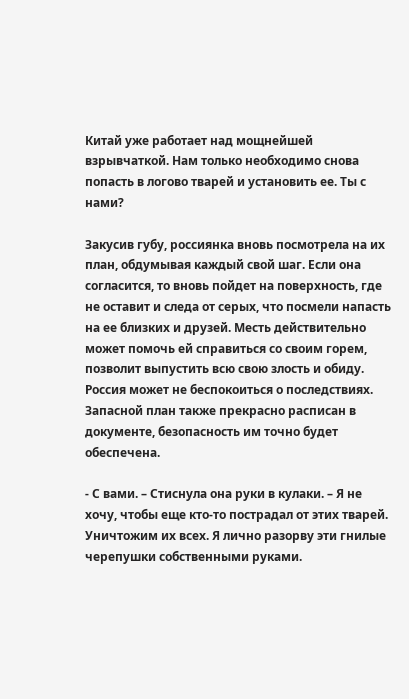Китай уже работает над мощнейшей взрывчаткой. Нам только необходимо снова попасть в логово тварей и установить ее. Ты с нами?

Закусив губу, россиянка вновь посмотрела на их план, обдумывая каждый свой шаг. Если она согласится, то вновь пойдет на поверхность, где не оставит и следа от серых, что посмели напасть на ее близких и друзей. Месть действительно может помочь ей справиться со своим горем, позволит выпустить всю свою злость и обиду. Россия может не беспокоиться о последствиях. Запасной план также прекрасно расписан в документе, безопасность им точно будет обеспечена.

- С вами. – Стиснула она руки в кулаки. – Я не хочу, чтобы еще кто-то пострадал от этих тварей. Уничтожим их всех. Я лично разорву эти гнилые черепушки собственными руками.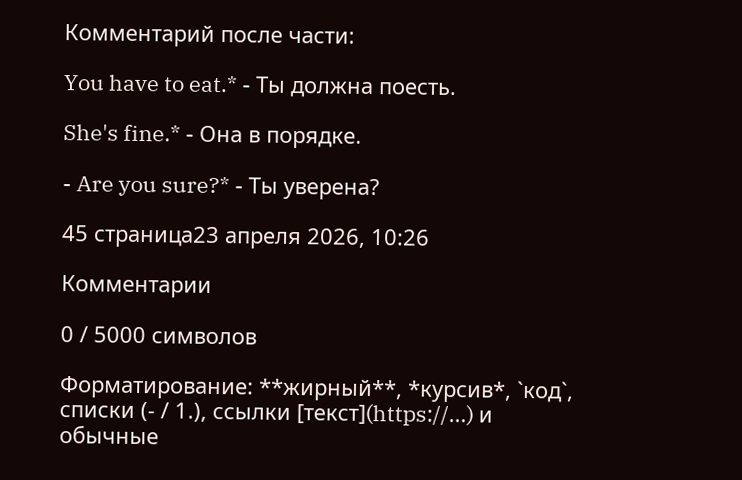Комментарий после части:

You have to eat.* - Ты должна поесть.

She's fine.* - Она в порядке.

- Are you sure?* - Ты уверена?

45 страница23 апреля 2026, 10:26

Комментарии

0 / 5000 символов

Форматирование: **жирный**, *курсив*, `код`, списки (- / 1.), ссылки [текст](https://…) и обычные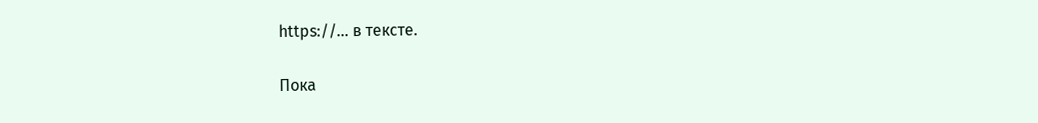https://… в тексте.

Пока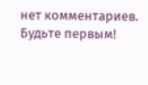нет комментариев. Будьте первым!